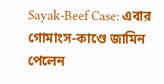Sayak-Beef Case: এবার গোমাংস-কাণ্ডে জামিন পেলেন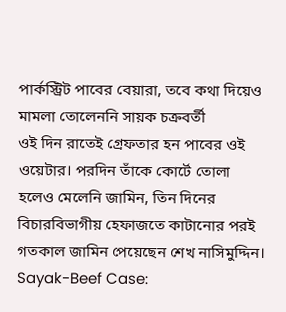পার্কস্ট্রিট পাবের বেয়ারা, তবে কথা দিয়েও মামলা তোলেননি সায়ক চক্রবর্তী
ওই দিন রাতেই গ্রেফতার হন পাবের ওই ওয়েটার। পরদিন তাঁকে কোর্টে তোলা হলেও মেলেনি জামিন, তিন দিনের বিচারবিভাগীয় হেফাজতে কাটানোর পরই গতকাল জামিন পেয়েছেন শেখ নাসিমুদ্দিন।
Sayak-Beef Case: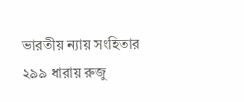ভারতীয় ন্যায় সংহিতার ২৯৯ ধারায় রুজু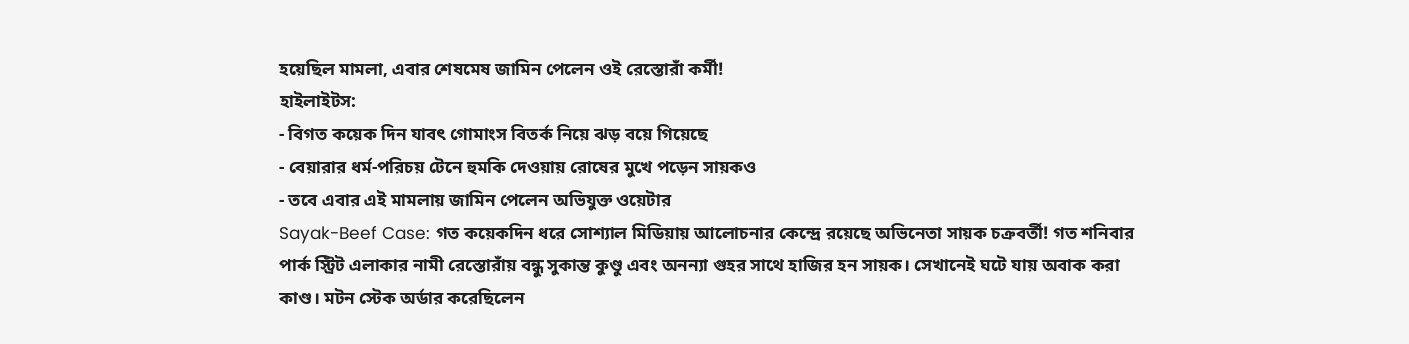হয়েছিল মামলা, এবার শেষমেষ জামিন পেলেন ওই রেস্তোরাঁ কর্মী!
হাইলাইটস:
- বিগত কয়েক দিন যাবৎ গোমাংস বিতর্ক নিয়ে ঝড় বয়ে গিয়েছে
- বেয়ারার ধর্ম-পরিচয় টেনে হুমকি দেওয়ায় রোষের মুখে পড়েন সায়কও
- তবে এবার এই মামলায় জামিন পেলেন অভিযুক্ত ওয়েটার
Sayak-Beef Case: গত কয়েকদিন ধরে সোশ্যাল মিডিয়ায় আলোচনার কেন্দ্রে রয়েছে অভিনেতা সায়ক চক্রবর্তী! গত শনিবার পার্ক স্ট্রিট এলাকার নামী রেস্তোরাঁয় বন্ধু সুকান্ত কুণ্ডু এবং অনন্যা গুহর সাথে হাজির হন সায়ক। সেখানেই ঘটে যায় অবাক করা কাণ্ড। মটন স্টেক অর্ডার করেছিলেন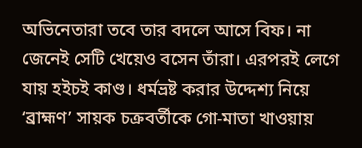অভিনেতারা তবে তার বদলে আসে বিফ। না জেনেই সেটি খেয়েও বসেন তাঁরা। এরপরই লেগে যায় হইচই কাণ্ড। ধর্মভ্রষ্ট করার উদ্দেশ্য নিয়ে ‘ব্রাহ্মণ’ সায়ক চক্রবর্তীকে গো-মাতা খাওয়ায়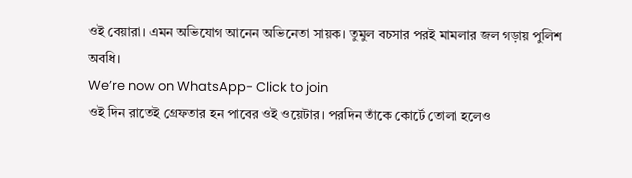ওই বেয়ারা। এমন অভিযোগ আনেন অভিনেতা সায়ক। তুমুল বচসার পরই মামলার জল গড়ায় পুলিশ অবধি।
We’re now on WhatsApp- Click to join
ওই দিন রাতেই গ্রেফতার হন পাবের ওই ওয়েটার। পরদিন তাঁকে কোর্টে তোলা হলেও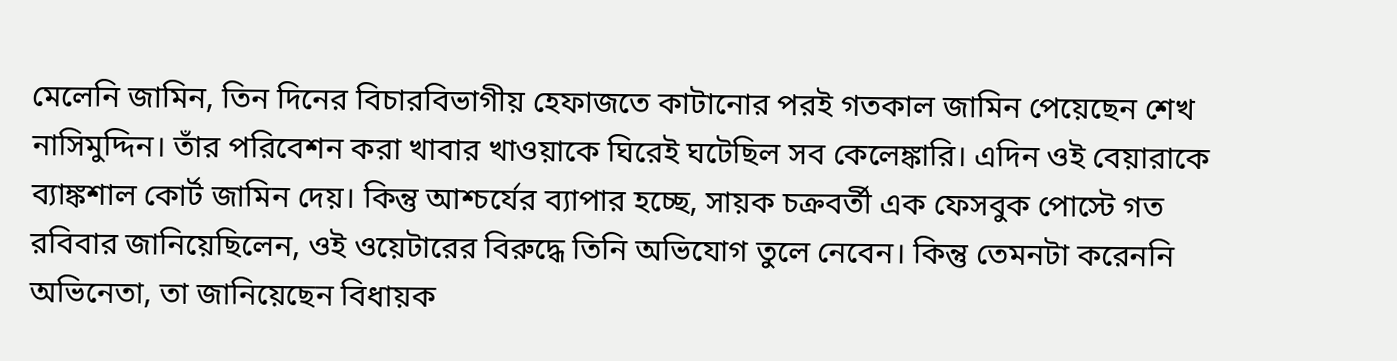মেলেনি জামিন, তিন দিনের বিচারবিভাগীয় হেফাজতে কাটানোর পরই গতকাল জামিন পেয়েছেন শেখ নাসিমুদ্দিন। তাঁর পরিবেশন করা খাবার খাওয়াকে ঘিরেই ঘটেছিল সব কেলেঙ্কারি। এদিন ওই বেয়ারাকে ব্যাঙ্কশাল কোর্ট জামিন দেয়। কিন্তু আশ্চর্যের ব্যাপার হচ্ছে, সায়ক চক্রবর্তী এক ফেসবুক পোস্টে গত রবিবার জানিয়েছিলেন, ওই ওয়েটারের বিরুদ্ধে তিনি অভিযোগ তুলে নেবেন। কিন্তু তেমনটা করেননি অভিনেতা, তা জানিয়েছেন বিধায়ক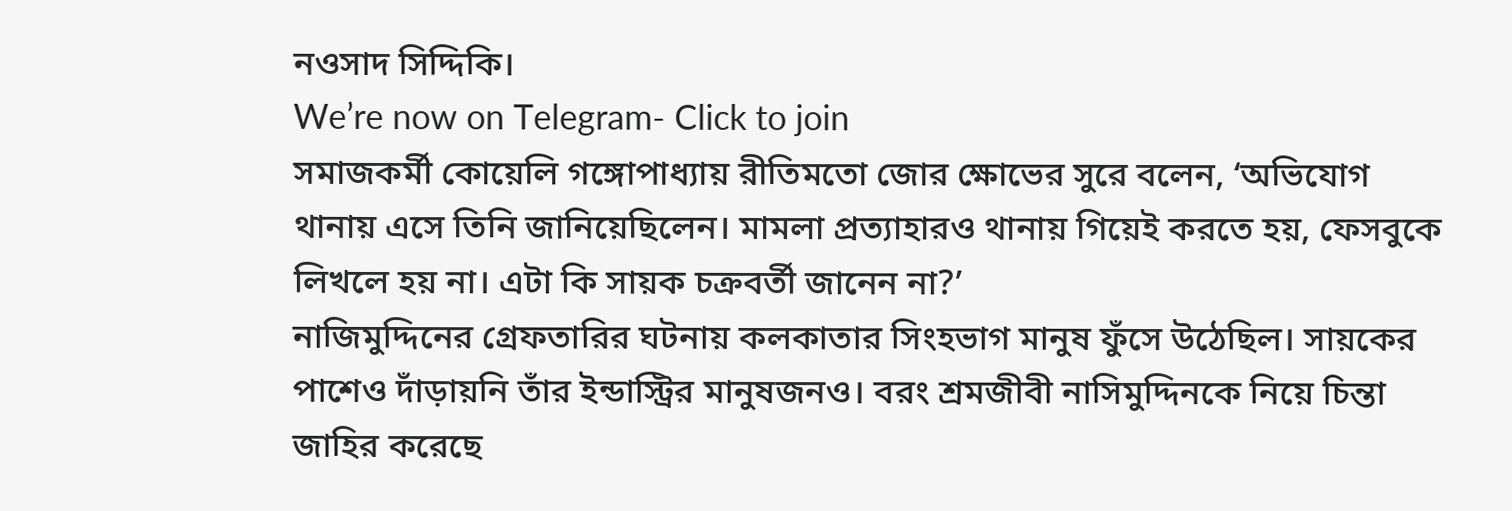নওসাদ সিদ্দিকি।
We’re now on Telegram- Click to join
সমাজকর্মী কোয়েলি গঙ্গোপাধ্যায় রীতিমতো জোর ক্ষোভের সুরে বলেন, ‘অভিযোগ থানায় এসে তিনি জানিয়েছিলেন। মামলা প্রত্যাহারও থানায় গিয়েই করতে হয়, ফেসবুকে লিখলে হয় না। এটা কি সায়ক চক্রবর্তী জানেন না?’
নাজিমুদ্দিনের গ্রেফতারির ঘটনায় কলকাতার সিংহভাগ মানুষ ফুঁসে উঠেছিল। সায়কের পাশেও দাঁড়ায়নি তাঁর ইন্ডাস্ট্রির মানুষজনও। বরং শ্রমজীবী নাসিমুদ্দিনকে নিয়ে চিন্তা জাহির করেছে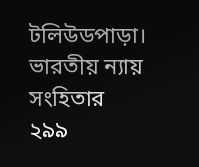টলিউডপাড়া। ভারতীয় ন্যায় সংহিতার ২৯৯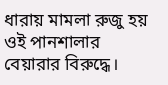ধারায় মামলা রুজু হয় ওই পানশালার বেয়ারার বিরুদ্ধে।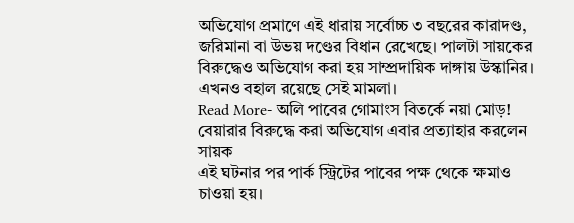অভিযোগ প্রমাণে এই ধারায় সর্বোচ্চ ৩ বছরের কারাদণ্ড, জরিমানা বা উভয় দণ্ডের বিধান রেখেছে। পালটা সায়কের বিরুদ্ধেও অভিযোগ করা হয় সাম্প্রদায়িক দাঙ্গায় উস্কানির। এখনও বহাল রয়েছে সেই মামলা।
Read More- অলি পাবের গোমাংস বিতর্কে নয়া মোড়! বেয়ারার বিরুদ্ধে করা অভিযোগ এবার প্রত্যাহার করলেন সায়ক
এই ঘটনার পর পার্ক স্ট্রিটের পাবের পক্ষ থেকে ক্ষমাও চাওয়া হয়।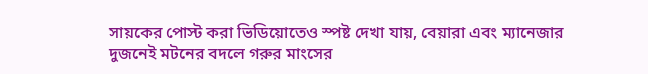সায়কের পোস্ট করা ভিডিয়োতেও স্পষ্ট দেখা যায়, বেয়ারা এবং ম্যানেজার দুজনেই মটনের বদলে গরুর মাংসের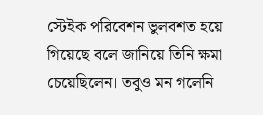স্টেইক পরিবেশন ভুলবশত হয়ে গিয়েছে বলে জানিয়ে তিনি ক্ষমা চেয়েছিলেন। তবুও মন গলেনি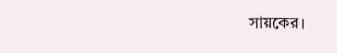সায়কের।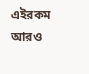এইরকম আরও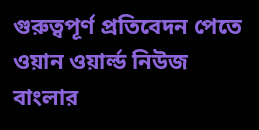গুরুত্বপূর্ণ প্রতিবেদন পেতে ওয়ান ওয়ার্ল্ড নিউজ বাংলার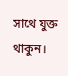সাথে যুক্ত থাকুন।